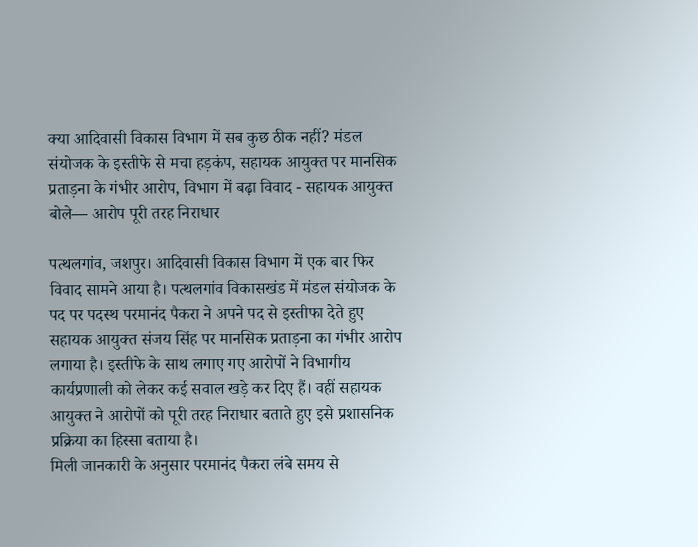क्या आदिवासी विकास विभाग में सब कुछ ठीक नहीं? मंडल संयोजक के इस्तीफे से मचा हड़कंप, सहायक आयुक्त पर मानसिक प्रताड़ना के गंभीर आरोप, विभाग में बढ़ा विवाद - सहायक आयुक्त बोले— आरोप पूरी तरह निराधार

पत्थलगांव, जशपुर। आदिवासी विकास विभाग में एक बार फिर विवाद सामने आया है। पत्थलगांव विकासखंड में मंडल संयोजक के पद पर पदस्थ परमानंद पैकरा ने अपने पद से इस्तीफा देते हुए सहायक आयुक्त संजय सिंह पर मानसिक प्रताड़ना का गंभीर आरोप लगाया है। इस्तीफे के साथ लगाए गए आरोपों ने विभागीय कार्यप्रणाली को लेकर कई सवाल खड़े कर दिए हैं। वहीं सहायक आयुक्त ने आरोपों को पूरी तरह निराधार बताते हुए इसे प्रशासनिक प्रक्रिया का हिस्सा बताया है।
मिली जानकारी के अनुसार परमानंद पैकरा लंबे समय से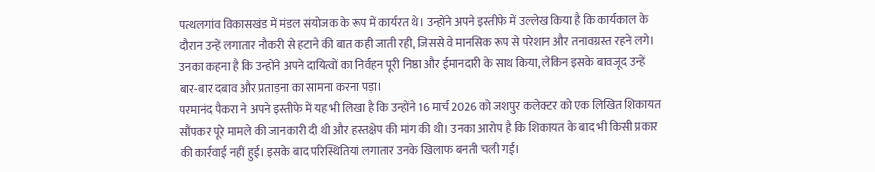पत्थलगांव विकासखंड में मंडल संयोजक के रूप में कार्यरत थे। उन्होंने अपने इस्तीफे में उल्लेख किया है कि कार्यकाल के दौरान उन्हें लगातार नौकरी से हटाने की बात कही जाती रही, जिससे वे मानसिक रूप से परेशान और तनावग्रस्त रहने लगे। उनका कहना है कि उन्होंने अपने दायित्वों का निर्वहन पूरी निष्ठा और ईमानदारी के साथ किया, लेकिन इसके बावजूद उन्हें बार-बार दबाव और प्रताड़ना का सामना करना पड़ा।
परमानंद पैकरा ने अपने इस्तीफे में यह भी लिखा है कि उन्होंने 16 मार्च 2026 को जशपुर कलेक्टर को एक लिखित शिकायत सौंपकर पूरे मामले की जानकारी दी थी और हस्तक्षेप की मांग की थी। उनका आरोप है कि शिकायत के बाद भी किसी प्रकार की कार्रवाई नहीं हुई। इसके बाद परिस्थितियां लगातार उनके खिलाफ बनती चली गईं।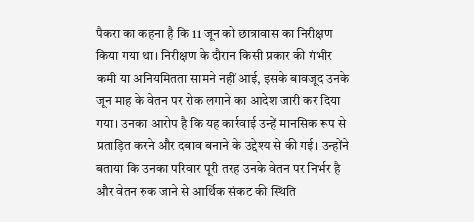पैकरा का कहना है कि 11 जून को छात्रावास का निरीक्षण किया गया था। निरीक्षण के दौरान किसी प्रकार की गंभीर कमी या अनियमितता सामने नहीं आई, इसके बावजूद उनके जून माह के वेतन पर रोक लगाने का आदेश जारी कर दिया गया। उनका आरोप है कि यह कार्रवाई उन्हें मानसिक रूप से प्रताड़ित करने और दबाव बनाने के उद्देश्य से की गई। उन्होंने बताया कि उनका परिवार पूरी तरह उनके वेतन पर निर्भर है और वेतन रुक जाने से आर्थिक संकट की स्थिति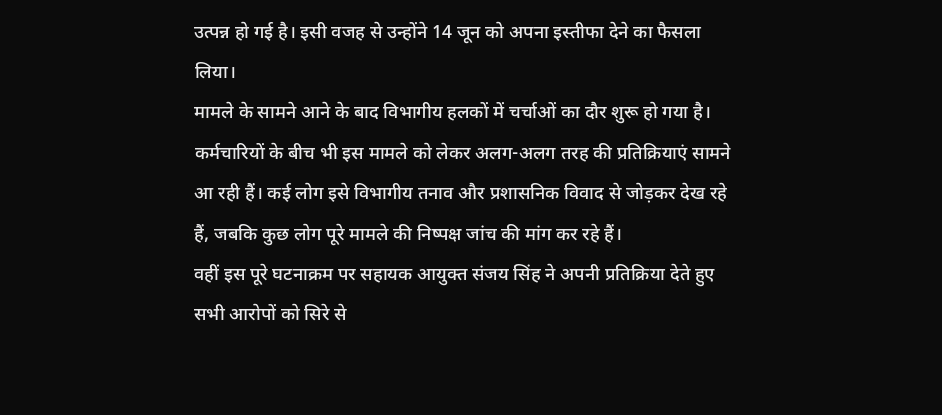उत्पन्न हो गई है। इसी वजह से उन्होंने 14 जून को अपना इस्तीफा देने का फैसला लिया।
मामले के सामने आने के बाद विभागीय हलकों में चर्चाओं का दौर शुरू हो गया है। कर्मचारियों के बीच भी इस मामले को लेकर अलग-अलग तरह की प्रतिक्रियाएं सामने आ रही हैं। कई लोग इसे विभागीय तनाव और प्रशासनिक विवाद से जोड़कर देख रहे हैं, जबकि कुछ लोग पूरे मामले की निष्पक्ष जांच की मांग कर रहे हैं।
वहीं इस पूरे घटनाक्रम पर सहायक आयुक्त संजय सिंह ने अपनी प्रतिक्रिया देते हुए सभी आरोपों को सिरे से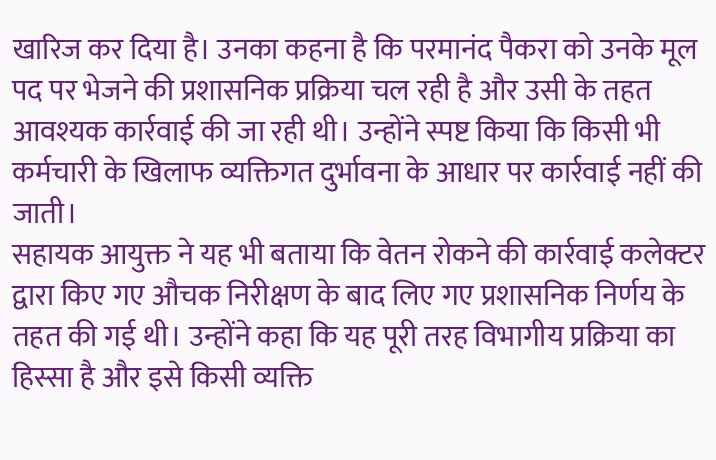खारिज कर दिया है। उनका कहना है कि परमानंद पैकरा को उनके मूल पद पर भेजने की प्रशासनिक प्रक्रिया चल रही है और उसी के तहत आवश्यक कार्रवाई की जा रही थी। उन्होंने स्पष्ट किया कि किसी भी कर्मचारी के खिलाफ व्यक्तिगत दुर्भावना के आधार पर कार्रवाई नहीं की जाती।
सहायक आयुक्त ने यह भी बताया कि वेतन रोकने की कार्रवाई कलेक्टर द्वारा किए गए औचक निरीक्षण के बाद लिए गए प्रशासनिक निर्णय के तहत की गई थी। उन्होंने कहा कि यह पूरी तरह विभागीय प्रक्रिया का हिस्सा है और इसे किसी व्यक्ति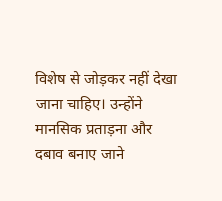विशेष से जोड़कर नहीं देखा जाना चाहिए। उन्होंने मानसिक प्रताड़ना और दबाव बनाए जाने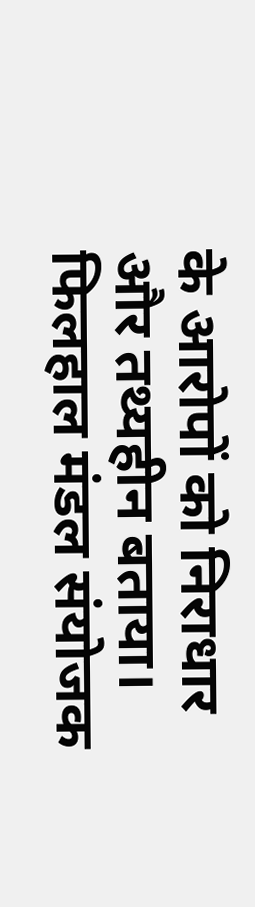के आरोपों को निराधार और तथ्यहीन बताया।
फिलहाल मंडल संयोजक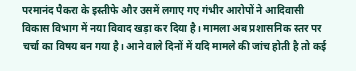परमानंद पैकरा के इस्तीफे और उसमें लगाए गए गंभीर आरोपों ने आदिवासी विकास विभाग में नया विवाद खड़ा कर दिया है। मामला अब प्रशासनिक स्तर पर चर्चा का विषय बन गया है। आने वाले दिनों में यदि मामले की जांच होती है तो कई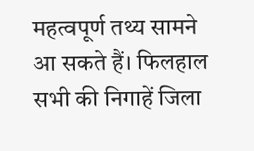महत्वपूर्ण तथ्य सामने आ सकते हैं। फिलहाल सभी की निगाहें जिला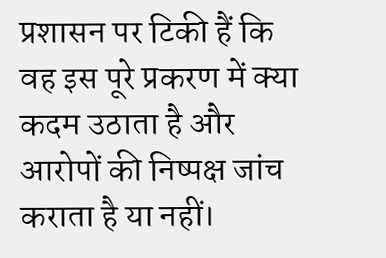प्रशासन पर टिकी हैं कि वह इस पूरे प्रकरण में क्या कदम उठाता है और आरोपों की निष्पक्ष जांच कराता है या नहीं।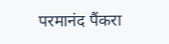परमानंद पैंकरा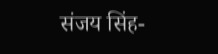संजय सिंह-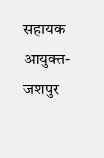सहायक आयुक्त-जशपुर